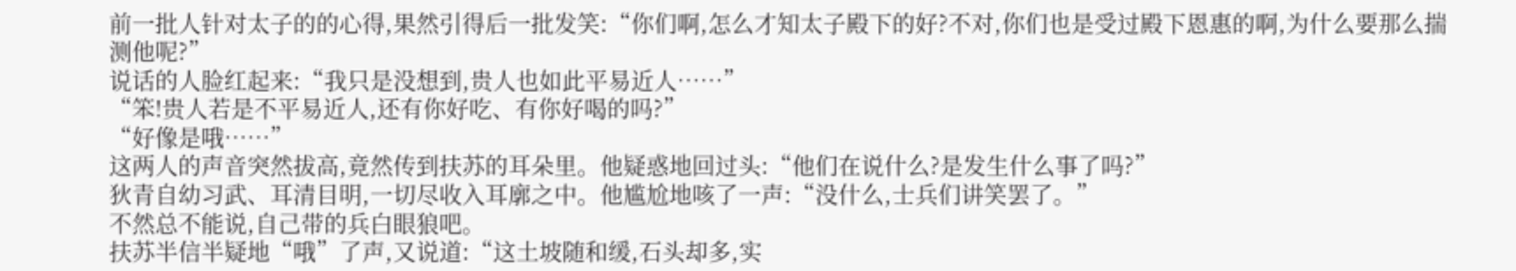前一批人针对太子的的心得,果然引得后一批发笑:“你们啊,怎么才知太子殿下的好?不对,你们也是受过殿下恩惠的啊,为什么要那么揣测他呢?”
说话的人脸红起来:“我只是没想到,贵人也如此平易近人……”
“笨!贵人若是不平易近人,还有你好吃、有你好喝的吗?”
“好像是哦……”
这两人的声音突然拔高,竟然传到扶苏的耳朵里。他疑惑地回过头:“他们在说什么?是发生什么事了吗?”
狄青自幼习武、耳清目明,一切尽收入耳廓之中。他尴尬地咳了一声:“没什么,士兵们讲笑罢了。”
不然总不能说,自己带的兵白眼狼吧。
扶苏半信半疑地“哦”了声,又说道:“这土坡随和缓,石头却多,实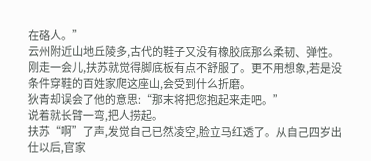在硌人。”
云州附近山地丘陵多,古代的鞋子又没有橡胶底那么柔韧、弹性。刚走一会儿,扶苏就觉得脚底板有点不舒服了。更不用想象,若是没条件穿鞋的百姓家爬这座山,会受到什么折磨。
狄青却误会了他的意思:“那末将把您抱起来走吧。”
说着就长臂一弯,把人捞起。
扶苏“啊”了声,发觉自己已然凌空,脸立马红透了。从自己四岁出仕以后,官家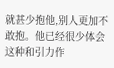就甚少抱他,别人更加不敢抱。他已经很少体会这种和引力作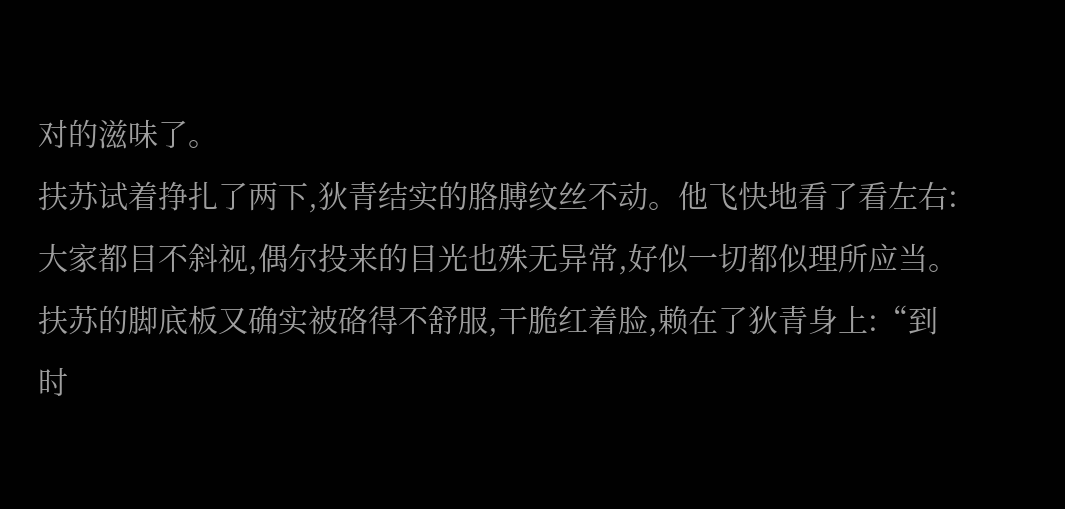对的滋味了。
扶苏试着挣扎了两下,狄青结实的胳膊纹丝不动。他飞快地看了看左右:大家都目不斜视,偶尔投来的目光也殊无异常,好似一切都似理所应当。
扶苏的脚底板又确实被硌得不舒服,干脆红着脸,赖在了狄青身上:“到时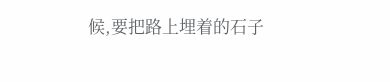候,要把路上埋着的石子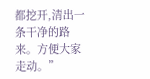都挖开,清出一条干净的路来。方便大家走动。”